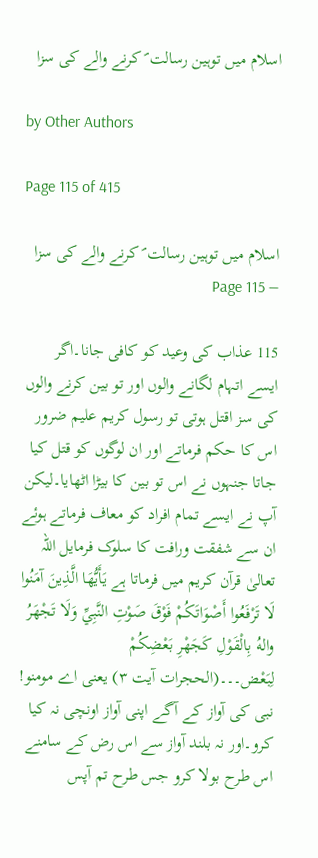اسلام میں توہین رسالت ؐ کرنے والے کی سزا

by Other Authors

Page 115 of 415

اسلام میں توہین رسالت ؐ کرنے والے کی سزا — Page 115

115 عذاب کی وعید کو کافی جانا۔اگر ایسے اتہام لگانے والوں اور تو بین کرنے والوں کی سز اقتل ہوتی تو رسول کریم علیم ضرور اس کا حکم فرماتے اور ان لوگوں کو قتل کیا جاتا جنہوں نے اس تو بین کا بیڑا اٹھایا۔لیکن آپ نے ایسے تمام افراد کو معاف فرماتے ہوئے ان سے شفقت ورافت کا سلوک فرمایل اللہ تعالیٰ قرآن کریم میں فرماتا ہے يَأَيُّهَا الَّذِينَ آمَنُوا لَا تَرْفَعُوا أَصْوَاتَكُمْ فَوْقَ صَوْتِ النَّبِيِّ وَلَا تَجْهَرُ والهُ بِالْقَوْلِ كَجَهْرِ بَعْضِكُمْ لِبَعْض۔۔۔(الحجرات آیت ۳) یعنی اے مومنو! نبی کی آواز کے آگے اپنی آواز اونچی نہ کیا کرو۔اور نہ بلند آواز سے اس رض کے سامنے اس طرح بولا کرو جس طرح تم آپس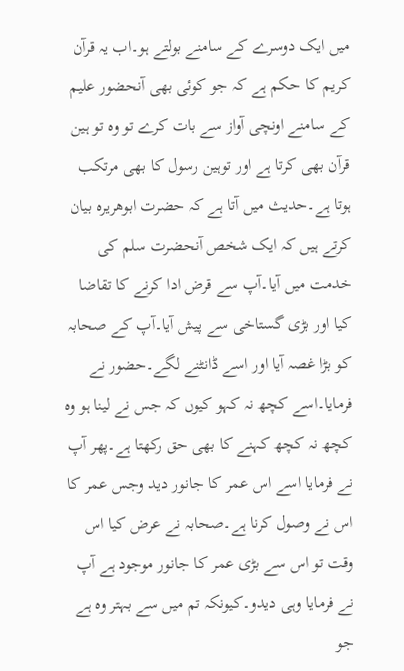میں ایک دوسرے کے سامنے بولتے ہو۔اب یہ قرآن کریم کا حکم ہے کہ جو کوئی بھی آنحضور علیم کے سامنے اونچی آواز سے بات کرے تو وہ تو ہین قرآن بھی کرتا ہے اور توہین رسول کا بھی مرتکب ہوتا ہے۔حدیث میں آتا ہے کہ حضرت ابوھریرہ بیان کرتے ہیں کہ ایک شخص آنحضرت سلم کی خدمت میں آیا۔آپ سے قرض ادا کرنے کا تقاضا کیا اور بڑی گستاخی سے پیش آیا۔آپ کے صحابہ کو بڑا غصہ آیا اور اسے ڈانٹنے لگے۔حضور نے فرمایا۔اسے کچھ نہ کہو کیوں کہ جس نے لینا ہو وہ کچھ نہ کچھ کہنے کا بھی حق رکھتا ہے۔پھر آپ نے فرمایا اسے اس عمر کا جانور دید وجس عمر کا اس نے وصول کرنا ہے۔صحابہ نے عرض کیا اس وقت تو اس سے بڑی عمر کا جانور موجود ہے آپ نے فرمایا وہی دیدو۔کیونکہ تم میں سے بہتر وہ ہے جو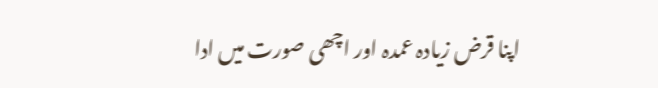اپنا قرض زیادہ عمدہ اور اچھی صورت میں ادا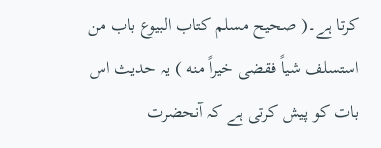کرتا ہے۔( صحیح مسلم کتاب البیوع باب من استسلف شياً فقضى خيراً منه ) یہ حدیث اس بات کو پیش کرتی ہے کہ آنحضرت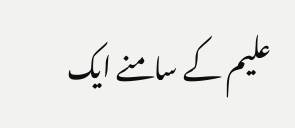علیم کے سامنے ایک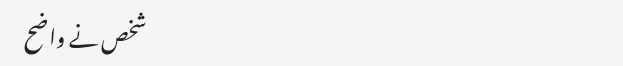شخص نے واضح